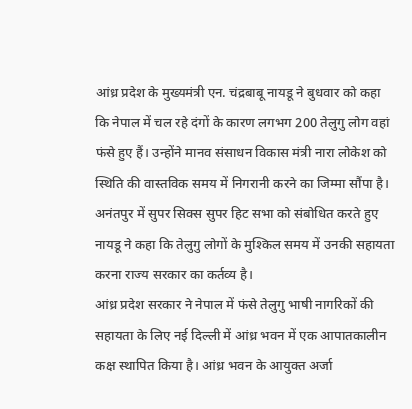आंध्र प्रदेश के मुख्यमंत्री एन. चंद्रबाबू नायडू ने बुधवार को कहा कि नेपाल में चल रहे दंगों के कारण लगभग 200 तेलुगु लोग वहां फंसे हुए हैं। उन्होंने मानव संसाधन विकास मंत्री नारा लोकेश को स्थिति की वास्तविक समय में निगरानी करने का जिम्मा सौंपा है। अनंतपुर में सुपर सिक्स सुपर हिट सभा को संबोधित करते हुए नायडू ने कहा कि तेलुगु लोगों के मुश्किल समय में उनकी सहायता करना राज्य सरकार का कर्तव्य है।
आंध्र प्रदेश सरकार ने नेपाल में फंसे तेलुगु भाषी नागरिकों की सहायता के लिए नई दिल्ली में आंध्र भवन में एक आपातकालीन कक्ष स्थापित किया है। आंध्र भवन के आयुक्त अर्जा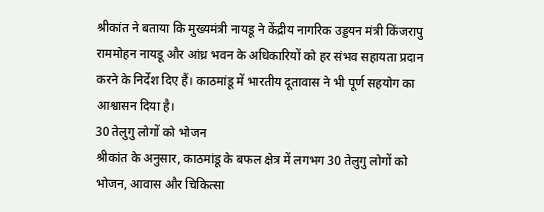श्रीकांत ने बताया कि मुख्यमंत्री नायडू ने केंद्रीय नागरिक उड्डयन मंत्री किंजरापु राममोहन नायडू और आंध्र भवन के अधिकारियों को हर संभव सहायता प्रदान करने के निर्देश दिए हैं। काठमांडू में भारतीय दूतावास ने भी पूर्ण सहयोग का आश्वासन दिया है।
30 तेलुगु लोगों को भोजन
श्रीकांत के अनुसार, काठमांडू के बफल क्षेत्र में लगभग 30 तेलुगु लोगों को भोजन, आवास और चिकित्सा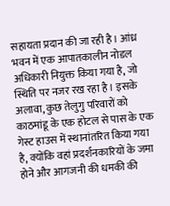सहायता प्रदान की जा रही है। आंध्र भवन में एक आपातकालीन नोडल अधिकारी नियुक्त किया गया है, जो स्थिति पर नजर रख रहा है। इसके अलावा, कुछ तेलुगु परिवारों को काठमांडू के एक होटल से पास के एक गेस्ट हाउस में स्थानांतरित किया गया है, क्योंकि वहां प्रदर्शनकारियों के जमा होने और आगजनी की धमकी की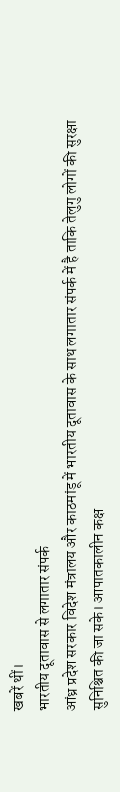खबरें थीं।
भारतीय दूतावास से लगातार संपर्क
आंध्र प्रदेश सरकार विदेश मंत्रालय और काठमांडू में भारतीय दूतावास के साथ लगातार संपर्क में है ताकि तेलुगु लोगों की सुरक्षा सुनिश्चित की जा सके। आपातकालीन कक्ष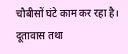चौबीसों घंटे काम कर रहा है। दूतावास तथा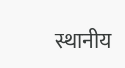स्थानीय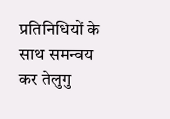प्रतिनिधियों के साथ समन्वय कर तेलुगु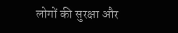लोगों की सुरक्षा और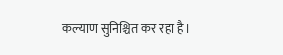कल्याण सुनिश्चित कर रहा है।